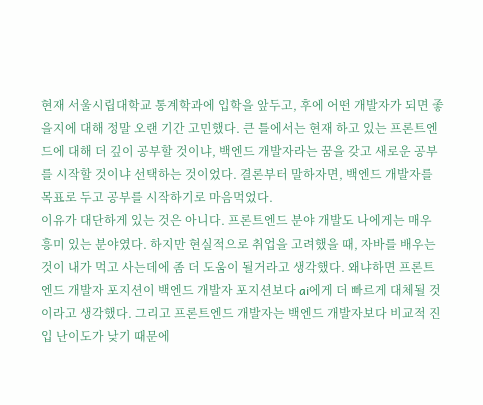현재 서울시립대학교 통계학과에 입학을 앞두고, 후에 어떤 개발자가 되면 좋을지에 대해 정말 오랜 기간 고민했다. 큰 틀에서는 현재 하고 있는 프론트엔드에 대해 더 깊이 공부할 것이냐, 백엔드 개발자라는 꿈을 갖고 새로운 공부를 시작할 것이냐 선택하는 것이었다. 결론부터 말하자면, 백엔드 개발자를 목표로 두고 공부를 시작하기로 마음먹었다.
이유가 대단하게 있는 것은 아니다. 프론트엔드 분야 개발도 나에게는 매우 흥미 있는 분야였다. 하지만 현실적으로 취업을 고려했을 때, 자바를 배우는 것이 내가 먹고 사는데에 좀 더 도움이 될거라고 생각했다. 왜냐하면 프론트엔드 개발자 포지션이 백엔드 개발자 포지션보다 ai에게 더 빠르게 대체될 것이라고 생각했다. 그리고 프론트엔드 개발자는 백엔드 개발자보다 비교적 진입 난이도가 낮기 때문에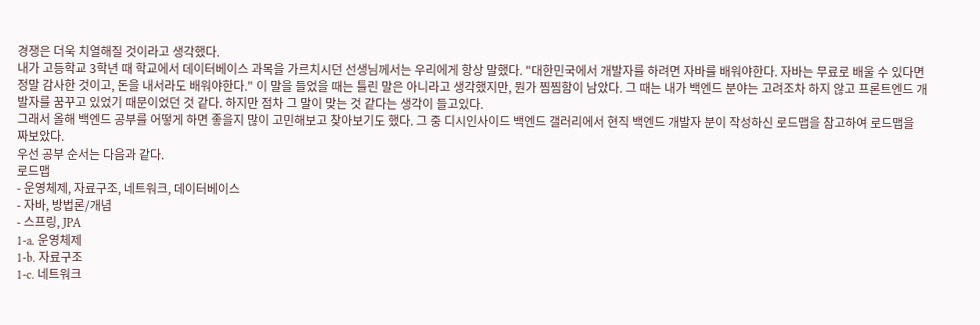경쟁은 더욱 치열해질 것이라고 생각했다.
내가 고등학교 3학년 때 학교에서 데이터베이스 과목을 가르치시던 선생님께서는 우리에게 항상 말했다. "대한민국에서 개발자를 하려면 자바를 배워야한다. 자바는 무료로 배울 수 있다면 정말 감사한 것이고, 돈을 내서라도 배워야한다." 이 말을 들었을 때는 틀린 말은 아니라고 생각했지만, 뭔가 찜찜함이 남았다. 그 때는 내가 백엔드 분야는 고려조차 하지 않고 프론트엔드 개발자를 꿈꾸고 있었기 때문이었던 것 같다. 하지만 점차 그 말이 맞는 것 같다는 생각이 들고있다.
그래서 올해 백엔드 공부를 어떻게 하면 좋을지 많이 고민해보고 찾아보기도 했다. 그 중 디시인사이드 백엔드 갤러리에서 현직 백엔드 개발자 분이 작성하신 로드맵을 참고하여 로드맵을 짜보았다.
우선 공부 순서는 다음과 같다.
로드맵
- 운영체제, 자료구조, 네트워크, 데이터베이스
- 자바, 방법론/개념
- 스프링, JPA
1-a. 운영체제
1-b. 자료구조
1-c. 네트워크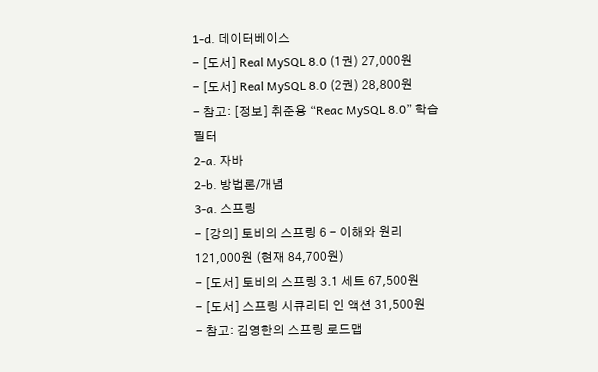1-d. 데이터베이스
- [도서] Real MySQL 8.0 (1권) 27,000원
- [도서] Real MySQL 8.0 (2권) 28,800원
- 참고: [정보] 취준용 “Reac MySQL 8.0” 학습 필터
2-a. 자바
2-b. 방법론/개념
3-a. 스프링
- [강의] 토비의 스프링 6 - 이해와 원리 121,000원 (현재 84,700원)
- [도서] 토비의 스프링 3.1 세트 67,500원
- [도서] 스프링 시큐리티 인 액션 31,500원
- 참고: 김영한의 스프링 로드맵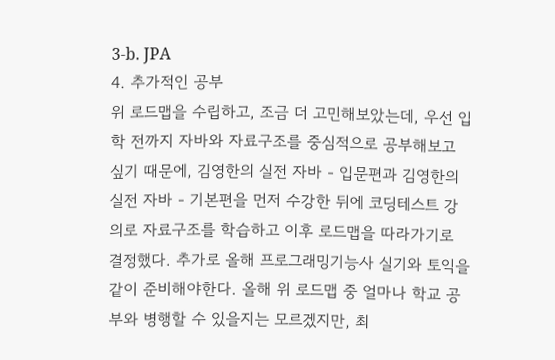3-b. JPA
4. 추가적인 공부
위 로드맵을 수립하고, 조금 더 고민해보았는데, 우선 입학 전까지 자바와 자료구조를 중심적으로 공부해보고 싶기 때문에, 김영한의 실전 자바 - 입문편과 김영한의 실전 자바 - 기본편을 먼저 수강한 뒤에 코딩테스트 강의로 자료구조를 학습하고 이후 로드맵을 따라가기로 결정했다. 추가로 올해 프로그래밍기능사 실기와 토익을 같이 준비해야한다. 올해 위 로드맵 중 얼마나 학교 공부와 병행할 수 있을지는 모르겠지만, 최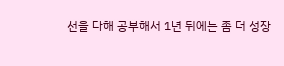선을 다해 공부해서 1년 뒤에는 좀 더 성장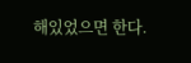해있었으면 한다.